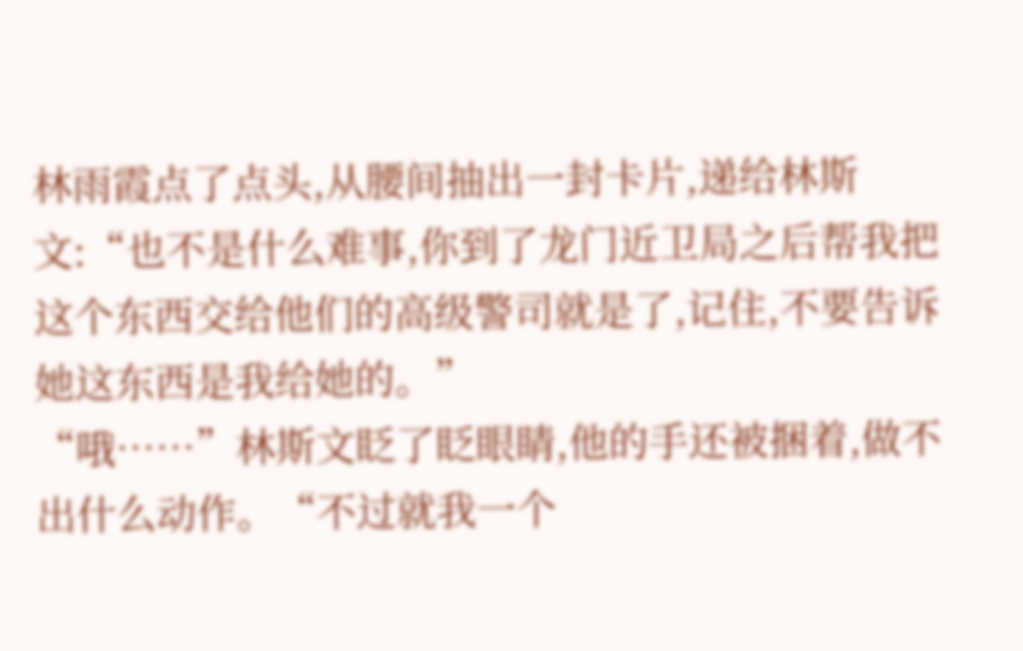林雨霞点了点头,从腰间抽出一封卡片,递给林斯文:“也不是什么难事,你到了龙门近卫局之后帮我把这个东西交给他们的高级警司就是了,记住,不要告诉她这东西是我给她的。”
“哦……”林斯文眨了眨眼睛,他的手还被捆着,做不出什么动作。“不过就我一个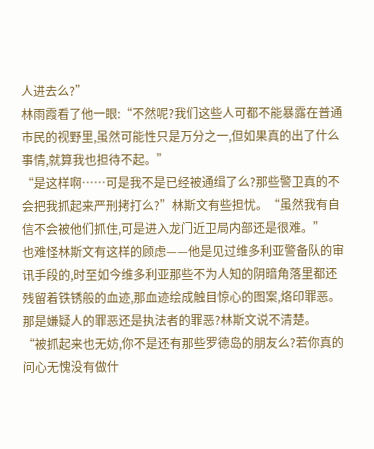人进去么?”
林雨霞看了他一眼:“不然呢?我们这些人可都不能暴露在普通市民的视野里,虽然可能性只是万分之一,但如果真的出了什么事情,就算我也担待不起。”
“是这样啊……可是我不是已经被通缉了么?那些警卫真的不会把我抓起来严刑拷打么?”林斯文有些担忧。“虽然我有自信不会被他们抓住,可是进入龙门近卫局内部还是很难。”
也难怪林斯文有这样的顾虑——他是见过维多利亚警备队的审讯手段的,时至如今维多利亚那些不为人知的阴暗角落里都还残留着铁锈般的血迹,那血迹绘成触目惊心的图案,烙印罪恶。那是嫌疑人的罪恶还是执法者的罪恶?林斯文说不清楚。
“被抓起来也无妨,你不是还有那些罗德岛的朋友么?若你真的问心无愧没有做什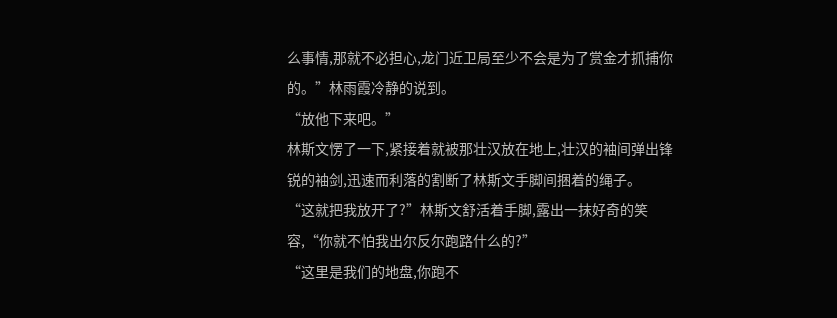么事情,那就不必担心,龙门近卫局至少不会是为了赏金才抓捕你的。”林雨霞冷静的说到。
“放他下来吧。”
林斯文愣了一下,紧接着就被那壮汉放在地上,壮汉的袖间弹出锋锐的袖剑,迅速而利落的割断了林斯文手脚间捆着的绳子。
“这就把我放开了?”林斯文舒活着手脚,露出一抹好奇的笑容,“你就不怕我出尔反尔跑路什么的?”
“这里是我们的地盘,你跑不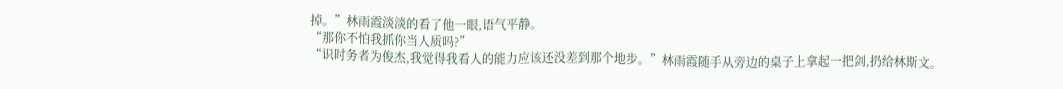掉。”林雨霞淡淡的看了他一眼,语气平静。
“那你不怕我抓你当人质吗?”
“识时务者为俊杰,我觉得我看人的能力应该还没差到那个地步。”林雨霞随手从旁边的桌子上拿起一把剑,扔给林斯文。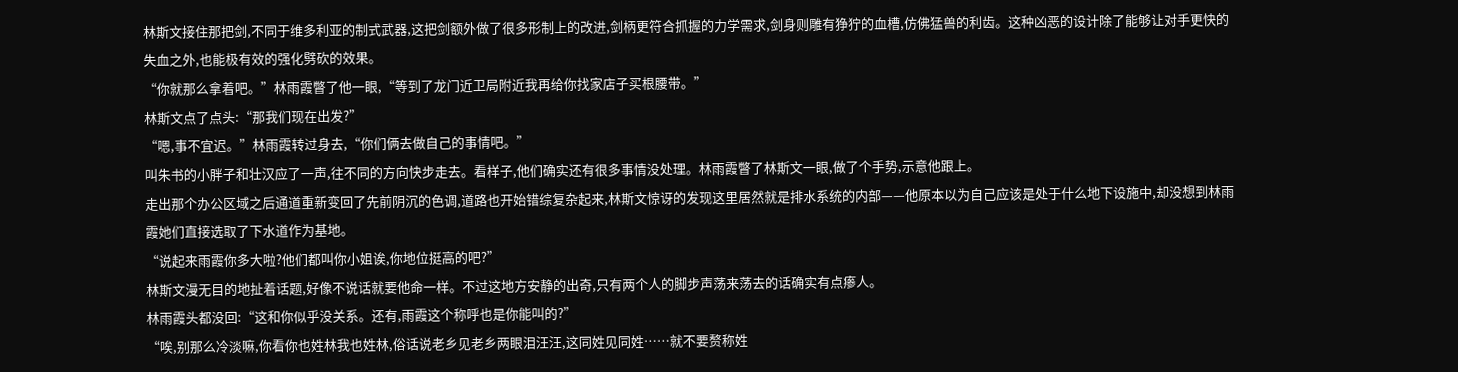林斯文接住那把剑,不同于维多利亚的制式武器,这把剑额外做了很多形制上的改进,剑柄更符合抓握的力学需求,剑身则雕有狰狞的血槽,仿佛猛兽的利齿。这种凶恶的设计除了能够让对手更快的失血之外,也能极有效的强化劈砍的效果。
“你就那么拿着吧。”林雨霞瞥了他一眼,“等到了龙门近卫局附近我再给你找家店子买根腰带。”
林斯文点了点头:“那我们现在出发?”
“嗯,事不宜迟。”林雨霞转过身去,“你们俩去做自己的事情吧。”
叫朱书的小胖子和壮汉应了一声,往不同的方向快步走去。看样子,他们确实还有很多事情没处理。林雨霞瞥了林斯文一眼,做了个手势,示意他跟上。
走出那个办公区域之后通道重新变回了先前阴沉的色调,道路也开始错综复杂起来,林斯文惊讶的发现这里居然就是排水系统的内部——他原本以为自己应该是处于什么地下设施中,却没想到林雨霞她们直接选取了下水道作为基地。
“说起来雨霞你多大啦?他们都叫你小姐诶,你地位挺高的吧?”
林斯文漫无目的地扯着话题,好像不说话就要他命一样。不过这地方安静的出奇,只有两个人的脚步声荡来荡去的话确实有点瘆人。
林雨霞头都没回:“这和你似乎没关系。还有,雨霞这个称呼也是你能叫的?”
“唉,别那么冷淡嘛,你看你也姓林我也姓林,俗话说老乡见老乡两眼泪汪汪,这同姓见同姓……就不要赘称姓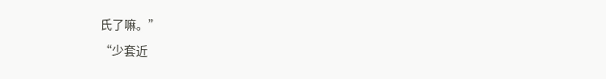氏了嘛。”
“少套近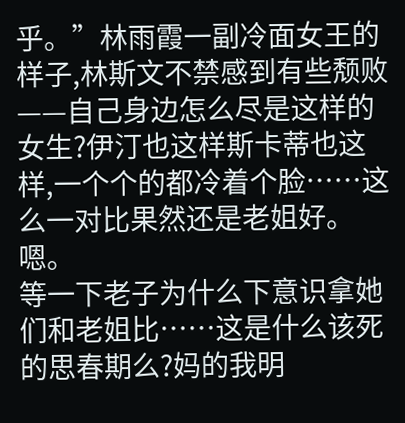乎。”林雨霞一副冷面女王的样子,林斯文不禁感到有些颓败——自己身边怎么尽是这样的女生?伊汀也这样斯卡蒂也这样,一个个的都冷着个脸……这么一对比果然还是老姐好。
嗯。
等一下老子为什么下意识拿她们和老姐比……这是什么该死的思春期么?妈的我明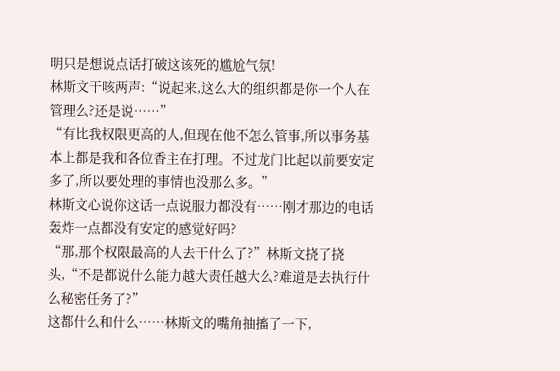明只是想说点话打破这该死的尴尬气氛!
林斯文干咳两声:“说起来,这么大的组织都是你一个人在管理么?还是说……”
“有比我权限更高的人,但现在他不怎么管事,所以事务基本上都是我和各位香主在打理。不过龙门比起以前要安定多了,所以要处理的事情也没那么多。”
林斯文心说你这话一点说服力都没有……刚才那边的电话轰炸一点都没有安定的感觉好吗?
“那,那个权限最高的人去干什么了?”林斯文挠了挠头,“不是都说什么能力越大责任越大么?难道是去执行什么秘密任务了?”
这都什么和什么……林斯文的嘴角抽搐了一下,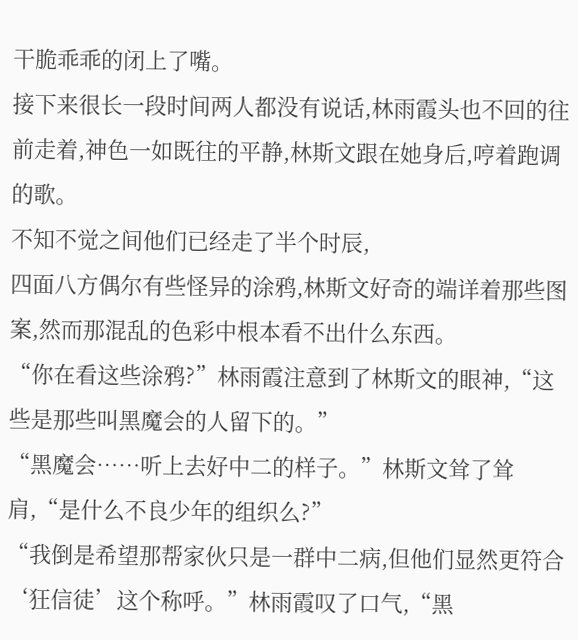干脆乖乖的闭上了嘴。
接下来很长一段时间两人都没有说话,林雨霞头也不回的往前走着,神色一如既往的平静,林斯文跟在她身后,哼着跑调的歌。
不知不觉之间他们已经走了半个时辰,
四面八方偶尔有些怪异的涂鸦,林斯文好奇的端详着那些图案,然而那混乱的色彩中根本看不出什么东西。
“你在看这些涂鸦?”林雨霞注意到了林斯文的眼神,“这些是那些叫黑魔会的人留下的。”
“黑魔会……听上去好中二的样子。”林斯文耸了耸肩,“是什么不良少年的组织么?”
“我倒是希望那帮家伙只是一群中二病,但他们显然更符合‘狂信徒’这个称呼。”林雨霞叹了口气,“黑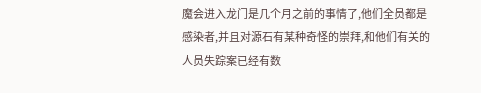魔会进入龙门是几个月之前的事情了,他们全员都是感染者,并且对源石有某种奇怪的崇拜,和他们有关的人员失踪案已经有数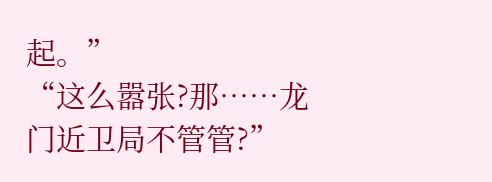起。”
“这么嚣张?那……龙门近卫局不管管?”